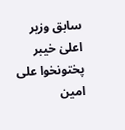سابق وزیر اعلیٰ خیبر پختونخوا علی امین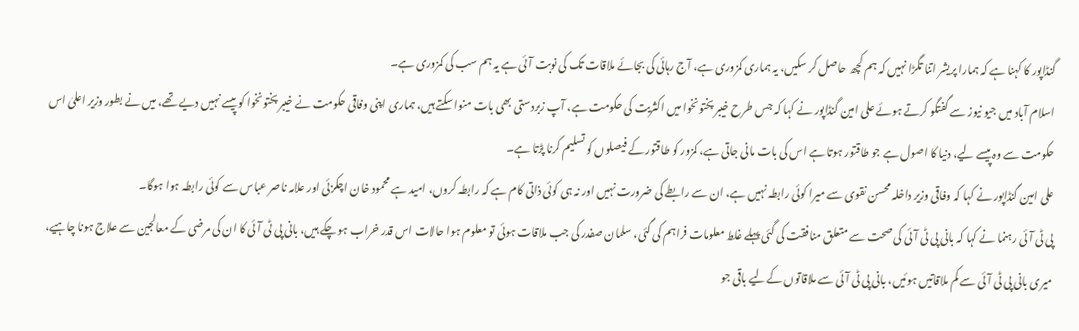گنڈاپور کا کہنا ہے کہ ہمارا پریشر اتنا تگڑا نہیں کہ ہم کچھ حاصل کر سکیں، یہ ہماری کمزوری ہے، آج رہائی کی بجائے ملاقات تک کی نوبت آئی ہے یہ ہم سب کی کمزوری ہے۔
اسلام آباد میں جیو نیوز سے گفتگو کرتے ہوئے علی امین گنڈاپور نے کہا کہ جس طرح خیبر پختونخوا میں اکثریت کی حکومت ہے، آپ زبردستی بھی بات منوا سکتے ہیں، ہماری اپنی وفاقی حکومت نے خیبر پختونخوا کو پیسے نہیں دیے تھے، میں نے بطور وزیر اعلیٰ اس حکومت سے وہ پیسے لیے، دنیا کا اصول ہے جو طاقتور ہوتا ہے اس کی بات مانی جاتی ہے، کمزور کو طاقتور کے فیصلوں کو تسلیم کرنا پڑتا ہے۔
علی امین گنڈاپور نے کہا کہ وفاقی وزیر داخلہ محسن نقوی سے میرا کوئی رابطہ نہیں ہے، ان سے رابطے کی ضرورت نہیں اور نہ ہی کوئی ذاتی کام ہے کہ رابطہ کروں، امید ہے محمود خان اچکزئی اور علامہ ناصر عباس سے کوئی رابطہ ہوا ہوگا۔
پی ٹی آئی رہنما نے کہا کہ بانی پی ٹی آئی کی صحت سے متعلق منافقت کی گئی پہلے غلط معلومات فراہم کی گئی، سلمان صفدر کی جب ملاقات ہوئی تو معلوم ہوا حالات اس قدر خراب ہو چکے ہیں، بانی پی ٹی آئی کا ان کی مرضی کے معالجین سے علاج ہونا چاہیے، میری بانی پی ٹی آئی سے کم ملاقاتیں ہوئیں، بانی پی ٹی آئی سے ملاقاتوں کےلیے باقی جو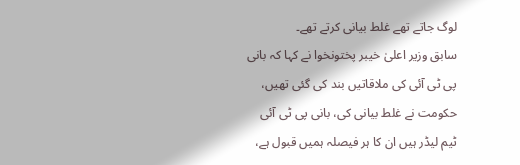لوگ جاتے تھے غلط بیانی کرتے تھے۔
سابق وزیر اعلیٰ خیبر پختونخوا نے کہا کہ بانی پی ٹی آئی کی ملاقاتیں بند کی گئی تھیں، حکومت نے غلط بیانی کی، بانی پی ٹی آئی ٹیم لیڈر ہیں ان کا ہر فیصلہ ہمیں قبول ہے،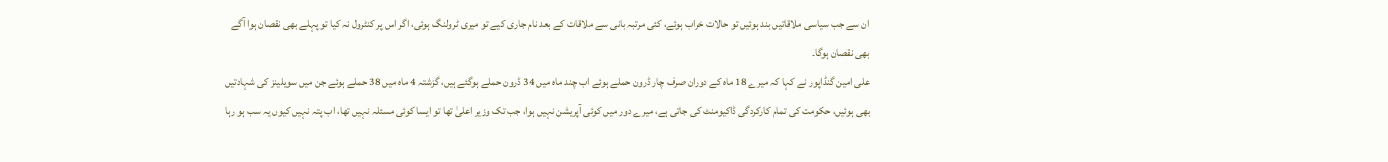ان سے جب سیاسی ملاقاتیں بند ہوئیں تو حالات خراب ہوئے، کئی مرتبہ بانی سے ملاقات کے بعد نام جاری کیے تو میری ٹرولنگ ہوئی، اگر اس پر کنٹرول نہ کیا تو پہلے بھی نقصان ہوا آگے بھی نقصان ہوگا۔
علی امین گنڈاپور نے کہا کہ میرے 18 ماہ کے دوران صرف چار ڈرون حملے ہوئے اب چند ماہ میں 34 ڈرون حملے ہوگئے ہیں، گزشتہ 4 ماہ میں 38 حملے ہوئے جن میں سویلینز کی شہادتیں بھی ہوئیں، حکومت کی تمام کارکردگی ڈاکیومنٹ کی جاتی ہے، میرے دور میں کوئی آپریشن نہیں ہوا، جب تک وزیر اعلیٰ تھا تو ایسا کوئی مسئلہ نہیں تھا، اب پتہ نہیں کیوں یہ سب ہو رہا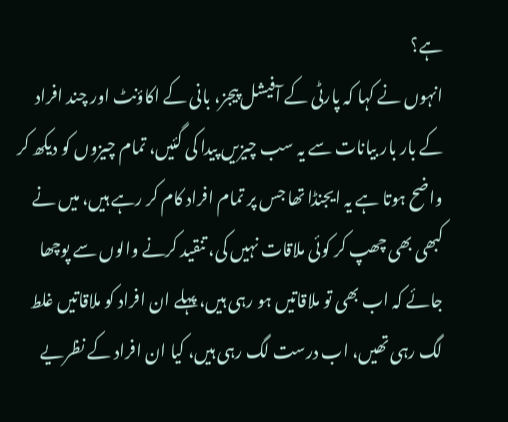ہے؟
انہوں نے کہا کہ پارٹی کے آفیشل پیجز، بانی کے اکاؤنٹ اور چند افراد کے بار بار بیانات سے یہ سب چیزیں پیدا کی گئیں، تمام چیزوں کو دیکھ کر واضح ہوتا ہے یہ ایجنڈا تھا جس پر تمام افراد کام کر رہے ہیں، میں نے کبھی بھی چھپ کر کوئی ملاقات نہیں کی، تنقید کرنے والوں سے پوچھا جائے کہ اب بھی تو ملاقاتیں ہو رہی ہیں، پہلے ان افراد کو ملاقاتیں غلط لگ رہی تھیں، اب درست لگ رہی ہیں، کیا ان افراد کے نظریے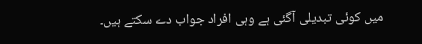میں کوئی تبدیلی آگئی ہے وہی افراد جواب دے سکتے ہیں۔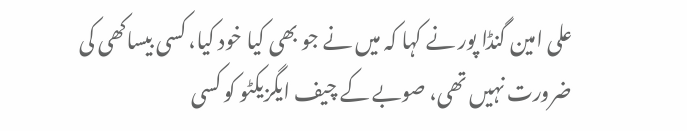علی امین گنڈا پور نے کہا کہ میں نے جو بھی کیا خود کیا، کسی بیساکھی کی ضرورت نہیں تھی، صوبے کے چیف ایگزیکٹو کو کسی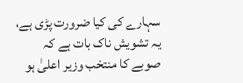سہارے کی کیا ضرورت پڑی ہے، یہ تشویش ناک بات ہے کہ صوبے کا منتخب وزیر اعلیٰ ہو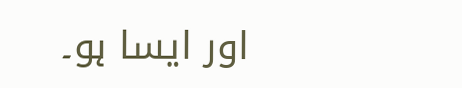اور ایسا ہو۔